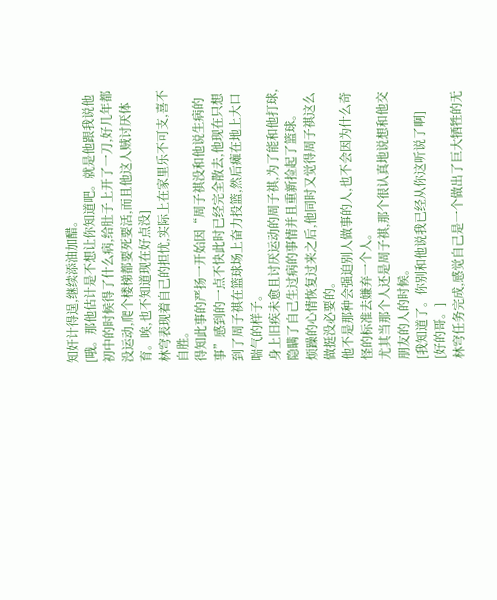知奸计得逞,继续添油加醋。
[哦。那他估计是不想让你知道吧。就是他跟我说他初中的时候得了什么病,给肚子上开了一刀,好几年都没运动,爬个楼梯都要死要活,而且他这人贼讨厌体育。唉,也不知道现在好点没]
林穹表现着自己的担忧,实际上在家里乐不可支,喜不自胜。
得知此事的严扬一开始因“周子祺没和他说生病的事”感到的一点不快此时已经完全散去,他现在只想到了周子祺在篮球场上奋力投篮,然后瘫在地上大口喘气的样子。
身上旧疾未愈且讨厌运动的周子祺,为了能和他打球,隐瞒了自己生过病的事情并且重新捡起了篮球。
烦躁的心情恢复过来之后,他同时又觉得周子祺这么做挺没必要的。
他不是那种会强迫别人做事的人,也不会因为什么奇怪的标准去嫌弃一个人。
尤其当那个人还是周子祺,那个很认真地说想和他交朋友的人的时候。
[我知道了。你别和他说我已经从你这听说了啊]
[好的哥。]
林穹任务完成,感觉自己是一个做出了巨大牺牲的无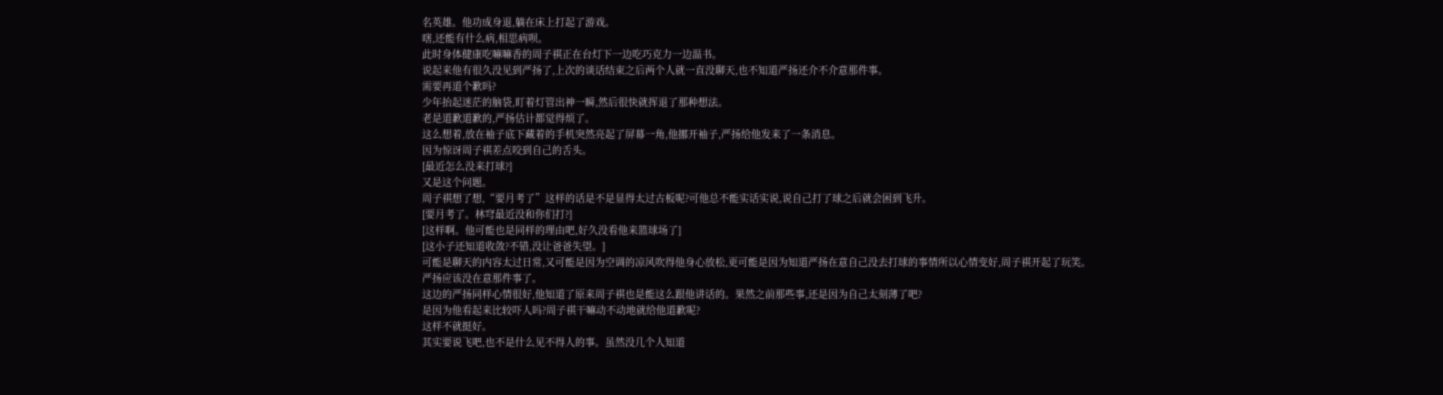名英雄。他功成身退,躺在床上打起了游戏。
嗐,还能有什么病,相思病呗。
此时身体健康吃嘛嘛香的周子祺正在台灯下一边吃巧克力一边温书。
说起来他有很久没见到严扬了,上次的谈话结束之后两个人就一直没聊天,也不知道严扬还介不介意那件事。
需要再道个歉吗?
少年抬起迷茫的脑袋,盯着灯管出神一瞬,然后很快就挥退了那种想法。
老是道歉道歉的,严扬估计都觉得烦了。
这么想着,放在袖子底下藏着的手机突然亮起了屏幕一角,他挪开袖子,严扬给他发来了一条消息。
因为惊讶周子祺差点咬到自己的舌头。
[最近怎么没来打球?]
又是这个问题。
周子祺想了想,“要月考了”这样的话是不是显得太过古板呢?可他总不能实话实说,说自己打了球之后就会困到飞升。
[要月考了。林穹最近没和你们打?]
[这样啊。他可能也是同样的理由吧,好久没看他来篮球场了]
[这小子还知道收敛?不错,没让爸爸失望。]
可能是聊天的内容太过日常,又可能是因为空调的凉风吹得他身心放松,更可能是因为知道严扬在意自己没去打球的事情所以心情变好,周子祺开起了玩笑。
严扬应该没在意那件事了。
这边的严扬同样心情很好,他知道了原来周子祺也是能这么跟他讲话的。果然之前那些事,还是因为自己太刻薄了吧?
是因为他看起来比较吓人吗?周子祺干嘛动不动地就给他道歉呢?
这样不就挺好。
其实要说飞吧,也不是什么见不得人的事。虽然没几个人知道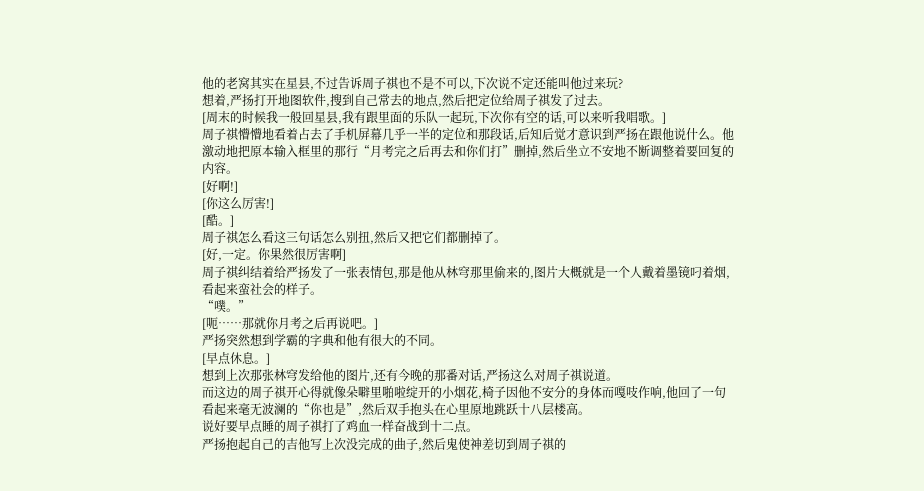他的老窝其实在星县,不过告诉周子祺也不是不可以,下次说不定还能叫他过来玩?
想着,严扬打开地图软件,搜到自己常去的地点,然后把定位给周子祺发了过去。
[周末的时候我一般回星县,我有跟里面的乐队一起玩,下次你有空的话,可以来听我唱歌。]
周子祺懵懵地看着占去了手机屏幕几乎一半的定位和那段话,后知后觉才意识到严扬在跟他说什么。他激动地把原本输入框里的那行“月考完之后再去和你们打”删掉,然后坐立不安地不断调整着要回复的内容。
[好啊!]
[你这么厉害!]
[酷。]
周子祺怎么看这三句话怎么别扭,然后又把它们都删掉了。
[好,一定。你果然很厉害啊]
周子祺纠结着给严扬发了一张表情包,那是他从林穹那里偷来的,图片大概就是一个人戴着墨镜叼着烟,看起来蛮社会的样子。
“噗。”
[呃……那就你月考之后再说吧。]
严扬突然想到学霸的字典和他有很大的不同。
[早点休息。]
想到上次那张林穹发给他的图片,还有今晚的那番对话,严扬这么对周子祺说道。
而这边的周子祺开心得就像朵噼里啪啦绽开的小烟花,椅子因他不安分的身体而嘎吱作响,他回了一句看起来毫无波澜的“你也是”,然后双手抱头在心里原地跳跃十八层楼高。
说好要早点睡的周子祺打了鸡血一样奋战到十二点。
严扬抱起自己的吉他写上次没完成的曲子,然后鬼使神差切到周子祺的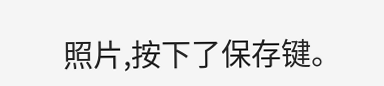照片,按下了保存键。